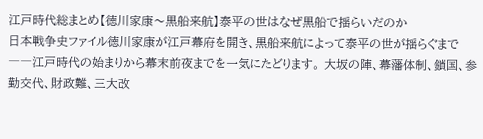江戸時代総まとめ【徳川家康〜黒船来航】泰平の世はなぜ黒船で揺らいだのか
日本戦争史ファイル徳川家康が江戸幕府を開き、黒船来航によって泰平の世が揺らぐまで――江戸時代の始まりから幕末前夜までを一気にたどります。 大坂の陣、幕藩体制、鎖国、参勤交代、財政難、三大改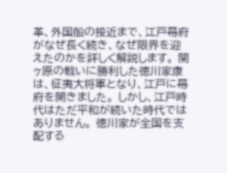革、外国船の接近まで、江戸幕府がなぜ長く続き、なぜ限界を迎えたのかを詳しく解説します。 関ヶ原の戦いに勝利した徳川家康は、征夷大将軍となり、江戸に幕府を開きました。 しかし、江戸時代はただ平和が続いた時代ではありません。 徳川家が全国を支配する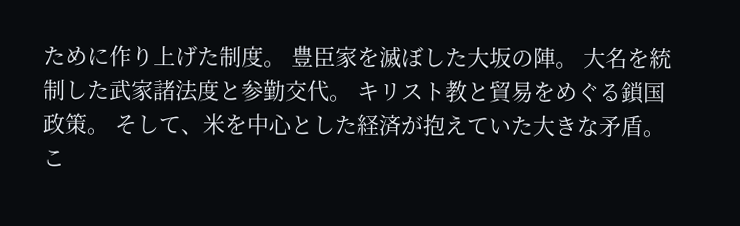ために作り上げた制度。 豊臣家を滅ぼした大坂の陣。 大名を統制した武家諸法度と参勤交代。 キリスト教と貿易をめぐる鎖国政策。 そして、米を中心とした経済が抱えていた大きな矛盾。 こ